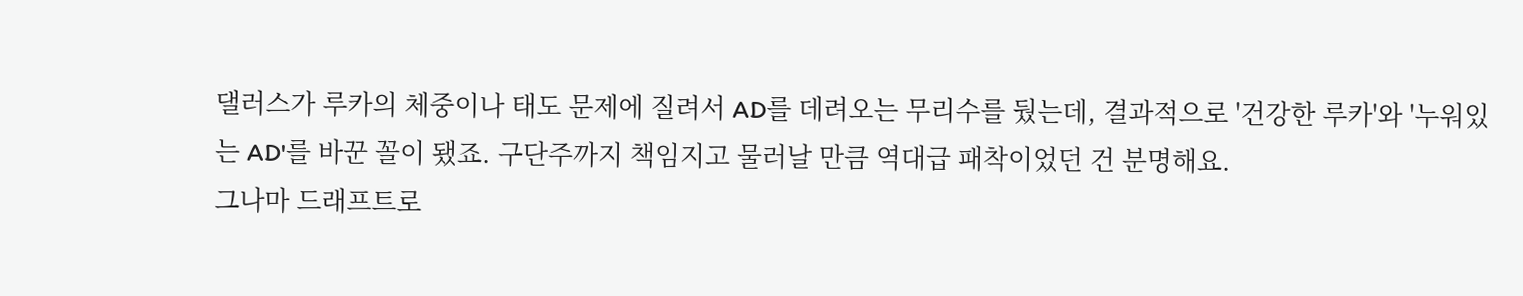댈러스가 루카의 체중이나 태도 문제에 질려서 AD를 데려오는 무리수를 뒀는데, 결과적으로 '건강한 루카'와 '누워있는 AD'를 바꾼 꼴이 됐죠. 구단주까지 책임지고 물러날 만큼 역대급 패착이었던 건 분명해요.
그나마 드래프트로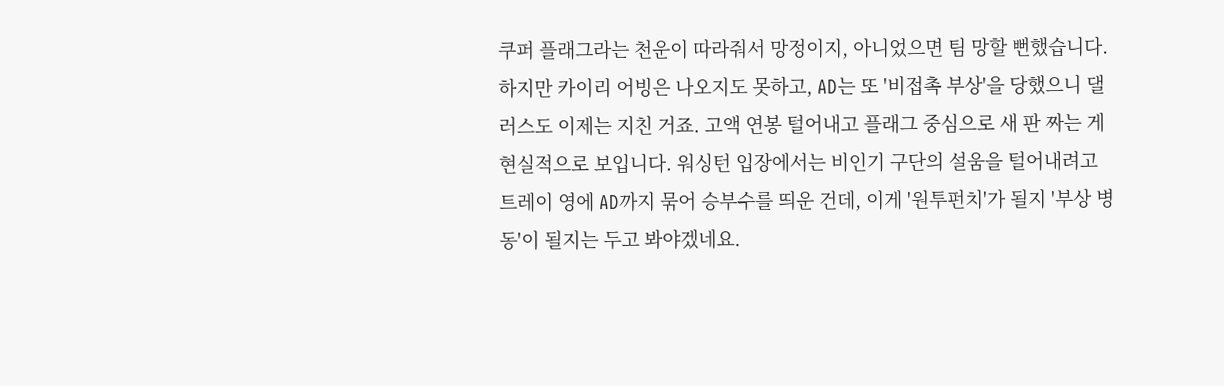쿠퍼 플래그라는 천운이 따라줘서 망정이지, 아니었으면 팀 망할 뻔했습니다. 하지만 카이리 어빙은 나오지도 못하고, AD는 또 '비접촉 부상'을 당했으니 댈러스도 이제는 지친 거죠. 고액 연봉 털어내고 플래그 중심으로 새 판 짜는 게 현실적으로 보입니다. 워싱턴 입장에서는 비인기 구단의 설움을 털어내려고 트레이 영에 AD까지 묶어 승부수를 띄운 건데, 이게 '원투펀치'가 될지 '부상 병동'이 될지는 두고 봐야겠네요.